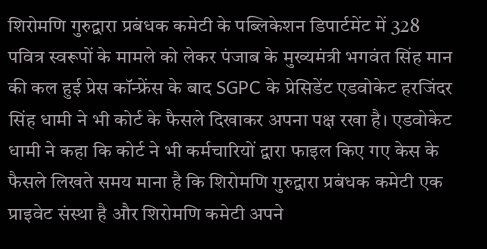शिरोमणि गुरुद्वारा प्रबंधक कमेटी के पब्लिकेशन डिपार्टमेंट में 328 पवित्र स्वरूपों के मामले को लेकर पंजाब के मुख्यमंत्री भगवंत सिंह मान की कल हुई प्रेस कॉन्फ्रेंस के बाद SGPC के प्रेसिडेंट एडवोकेट हरजिंदर सिंह धामी ने भी कोर्ट के फैसले दिखाकर अपना पक्ष रखा है। एडवोकेट धामी ने कहा कि कोर्ट ने भी कर्मचारियों द्वारा फाइल किए गए केस के फैसले लिखते समय माना है कि शिरोमणि गुरुद्वारा प्रबंधक कमेटी एक प्राइवेट संस्था है और शिरोमणि कमेटी अपने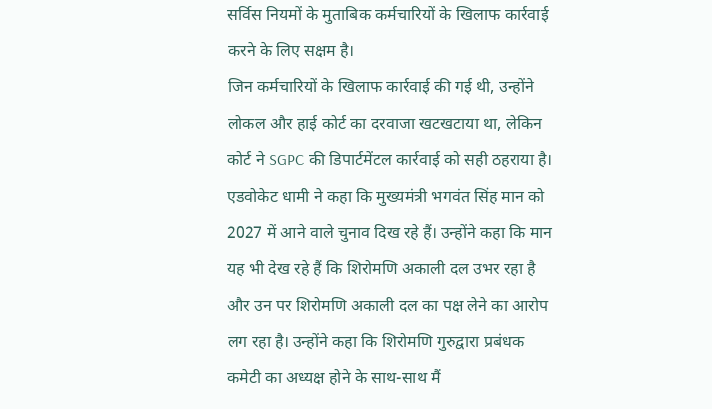सर्विस नियमों के मुताबिक कर्मचारियों के खिलाफ कार्रवाई करने के लिए सक्षम है।
जिन कर्मचारियों के खिलाफ कार्रवाई की गई थी, उन्होंने लोकल और हाई कोर्ट का दरवाजा खटखटाया था, लेकिन कोर्ट ने SGPC की डिपार्टमेंटल कार्रवाई को सही ठहराया है। एडवोकेट धामी ने कहा कि मुख्यमंत्री भगवंत सिंह मान को 2027 में आने वाले चुनाव दिख रहे हैं। उन्होंने कहा कि मान यह भी देख रहे हैं कि शिरोमणि अकाली दल उभर रहा है और उन पर शिरोमणि अकाली दल का पक्ष लेने का आरोप लग रहा है। उन्होंने कहा कि शिरोमणि गुरुद्वारा प्रबंधक कमेटी का अध्यक्ष होने के साथ-साथ मैं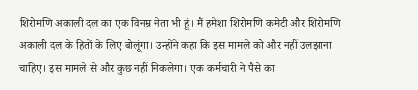शिरोमणि अकाली दल का एक विनम्र नेता भी हूं। मैं हमेशा शिरोमणि कमेटी और शिरोमणि अकाली दल के हितों के लिए बोलूंगा। उन्होंने कहा कि इस मामले को और नहीं उलझाना चाहिए। इस मामले से और कुछ नहीं निकलेगा। एक कर्मचारी ने पैसे का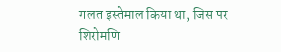गलत इस्तेमाल किया था, जिस पर शिरोमणि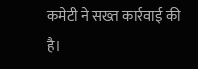कमेटी ने सख्त कार्रवाई की है।